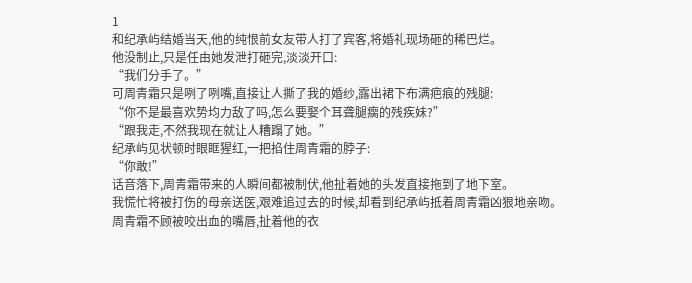1
和纪承屿结婚当天,他的纯恨前女友带人打了宾客,将婚礼现场砸的稀巴烂。
他没制止,只是任由她发泄打砸完,淡淡开口:
“我们分手了。”
可周青霜只是咧了咧嘴,直接让人撕了我的婚纱,露出裙下布满疤痕的残腿:
“你不是最喜欢势均力敌了吗,怎么要娶个耳聋腿瘸的残疾妹?”
“跟我走,不然我现在就让人糟蹋了她。”
纪承屿见状顿时眼眶猩红,一把掐住周青霜的脖子:
“你敢!”
话音落下,周青霜带来的人瞬间都被制伏,他扯着她的头发直接拖到了地下室。
我慌忙将被打伤的母亲送医,艰难追过去的时候,却看到纪承屿抵着周青霜凶狠地亲吻。
周青霜不顾被咬出血的嘴唇,扯着他的衣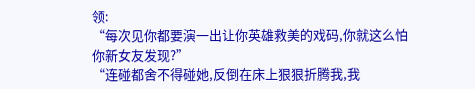领:
“每次见你都要演一出让你英雄救美的戏码,你就这么怕你新女友发现?”
“连碰都舍不得碰她,反倒在床上狠狠折腾我,我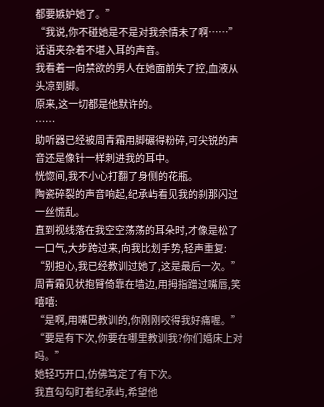都要嫉妒她了。”
“我说,你不碰她是不是对我余情未了啊……”
话语夹杂着不堪入耳的声音。
我看着一向禁欲的男人在她面前失了控,血液从头凉到脚。
原来,这一切都是他默许的。
……
助听器已经被周青霜用脚碾得粉碎,可尖锐的声音还是像针一样刺进我的耳中。
恍惚间,我不小心打翻了身侧的花瓶。
陶瓷碎裂的声音响起,纪承屿看见我的刹那闪过一丝慌乱。
直到视线落在我空空荡荡的耳朵时,才像是松了一口气,大步跨过来,向我比划手势,轻声重复:
“别担心,我已经教训过她了,这是最后一次。”
周青霜见状抱臂倚靠在墙边,用拇指蹭过嘴唇,笑嘻嘻:
“是啊,用嘴巴教训的,你刚刚咬得我好痛喔。”
“要是有下次,你要在哪里教训我?你们婚床上对吗。”
她轻巧开口,仿佛笃定了有下次。
我直勾勾盯着纪承屿,希望他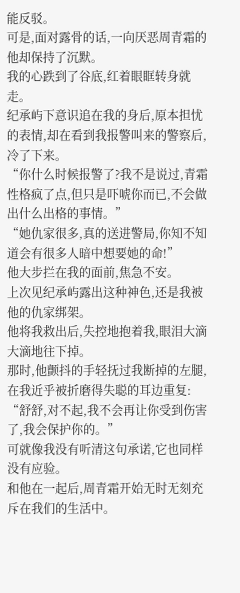能反驳。
可是,面对露骨的话,一向厌恶周青霜的他却保持了沉默。
我的心跌到了谷底,红着眼眶转身就走。
纪承屿下意识追在我的身后,原本担忧的表情,却在看到我报警叫来的警察后,冷了下来。
“你什么时候报警了?我不是说过,青霜性格疯了点,但只是吓唬你而已,不会做出什么出格的事情。”
“她仇家很多,真的送进警局,你知不知道会有很多人暗中想要她的命!”
他大步拦在我的面前,焦急不安。
上次见纪承屿露出这种神色,还是我被他的仇家绑架。
他将我救出后,失控地抱着我,眼泪大滴大滴地往下掉。
那时,他颤抖的手轻抚过我断掉的左腿,在我近乎被折磨得失聪的耳边重复:
“舒舒,对不起,我不会再让你受到伤害了,我会保护你的。”
可就像我没有听清这句承诺,它也同样没有应验。
和他在一起后,周青霜开始无时无刻充斥在我们的生活中。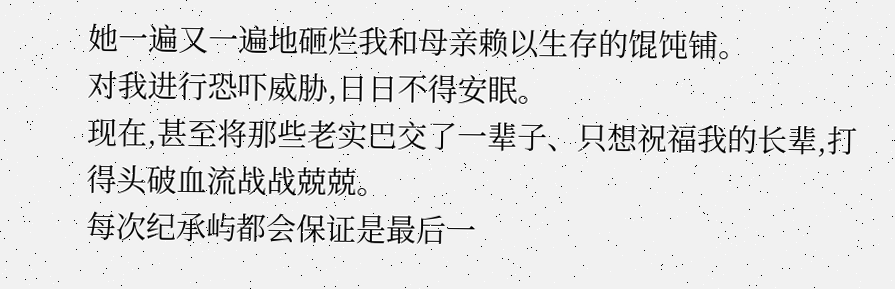她一遍又一遍地砸烂我和母亲赖以生存的馄饨铺。
对我进行恐吓威胁,日日不得安眠。
现在,甚至将那些老实巴交了一辈子、只想祝福我的长辈,打得头破血流战战兢兢。
每次纪承屿都会保证是最后一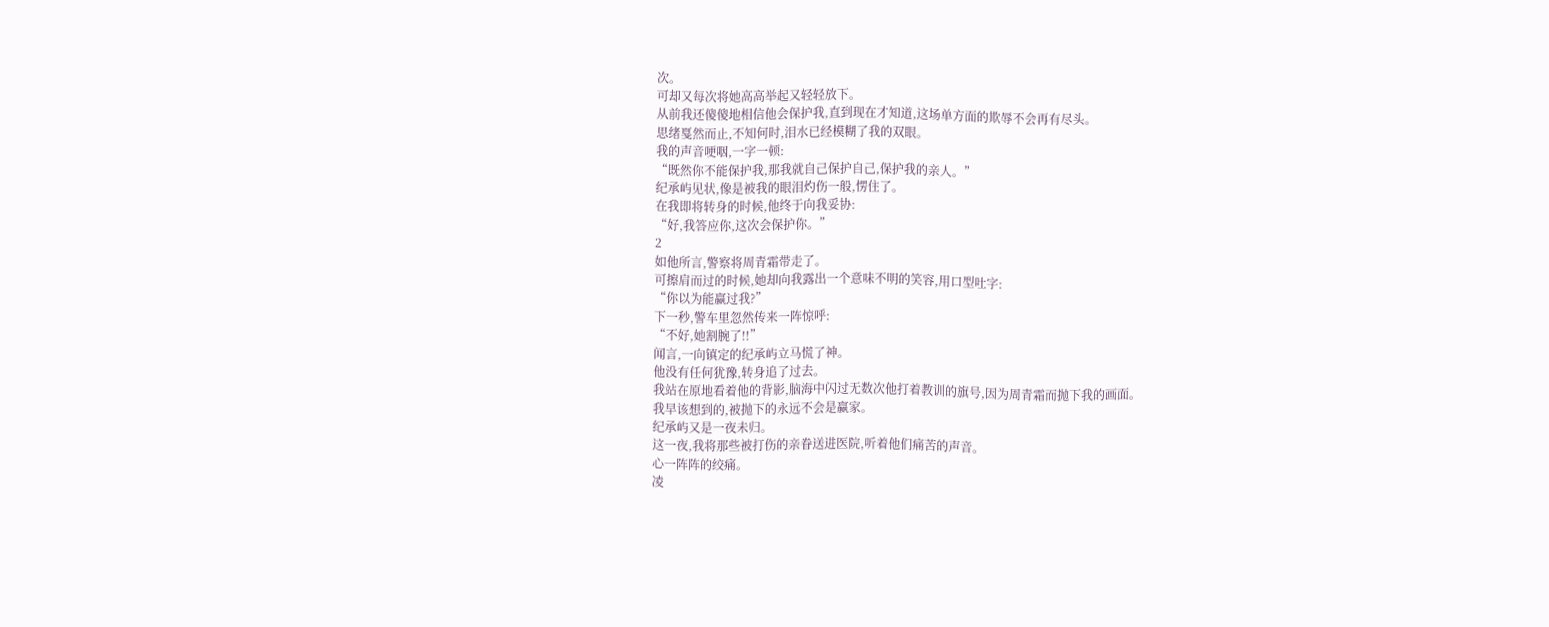次。
可却又每次将她高高举起又轻轻放下。
从前我还傻傻地相信他会保护我,直到现在才知道,这场单方面的欺辱不会再有尽头。
思绪戛然而止,不知何时,泪水已经模糊了我的双眼。
我的声音哽咽,一字一顿:
“既然你不能保护我,那我就自己保护自己,保护我的亲人。”
纪承屿见状,像是被我的眼泪灼伤一般,愣住了。
在我即将转身的时候,他终于向我妥协:
“好,我答应你,这次会保护你。”
2
如他所言,警察将周青霜带走了。
可擦肩而过的时候,她却向我露出一个意味不明的笑容,用口型吐字:
“你以为能赢过我?”
下一秒,警车里忽然传来一阵惊呼:
“不好,她割腕了!!”
闻言,一向镇定的纪承屿立马慌了神。
他没有任何犹豫,转身追了过去。
我站在原地看着他的背影,脑海中闪过无数次他打着教训的旗号,因为周青霜而抛下我的画面。
我早该想到的,被抛下的永远不会是赢家。
纪承屿又是一夜未归。
这一夜,我将那些被打伤的亲眷送进医院,听着他们痛苦的声音。
心一阵阵的绞痛。
凌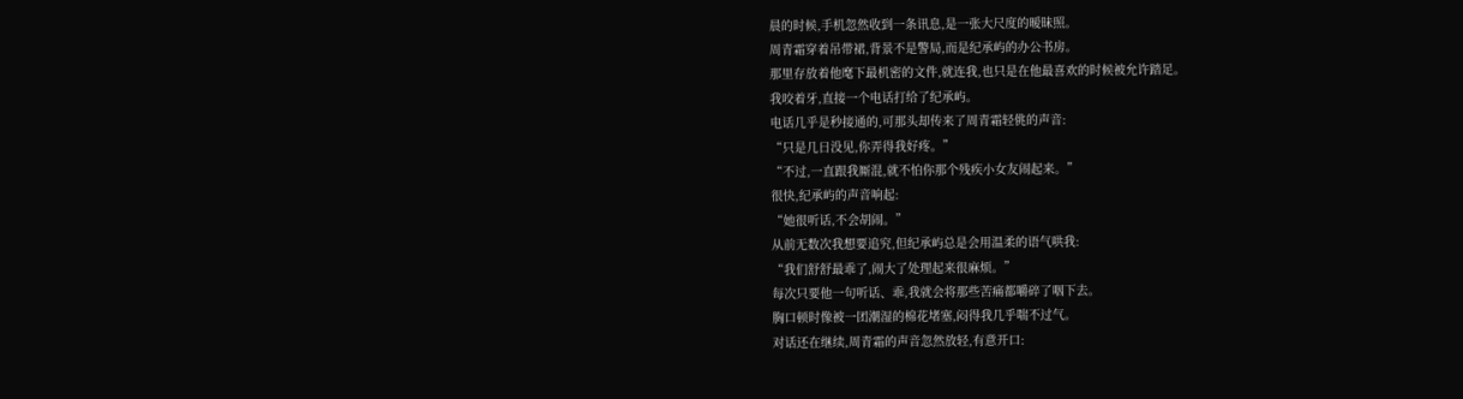晨的时候,手机忽然收到一条讯息,是一张大尺度的暧昧照。
周青霜穿着吊带裙,背景不是警局,而是纪承屿的办公书房。
那里存放着他麾下最机密的文件,就连我,也只是在他最喜欢的时候被允许踏足。
我咬着牙,直接一个电话打给了纪承屿。
电话几乎是秒接通的,可那头却传来了周青霜轻佻的声音:
“只是几日没见,你弄得我好疼。”
“不过,一直跟我厮混,就不怕你那个残疾小女友闹起来。”
很快,纪承屿的声音响起:
“她很听话,不会胡闹。”
从前无数次我想要追究,但纪承屿总是会用温柔的语气哄我:
“我们舒舒最乖了,闹大了处理起来很麻烦。”
每次只要他一句听话、乖,我就会将那些苦痛都嚼碎了咽下去。
胸口顿时像被一团潮湿的棉花堵塞,闷得我几乎喘不过气。
对话还在继续,周青霜的声音忽然放轻,有意开口: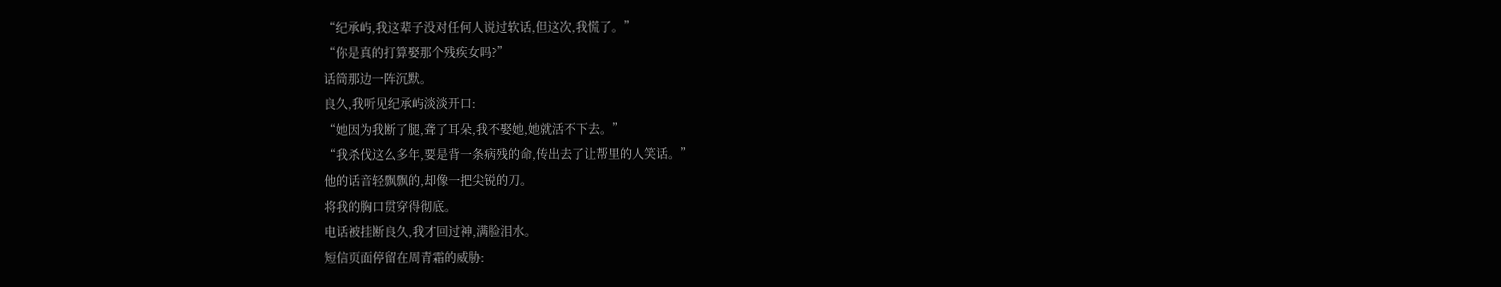“纪承屿,我这辈子没对任何人说过软话,但这次,我慌了。”
“你是真的打算娶那个残疾女吗?”
话筒那边一阵沉默。
良久,我听见纪承屿淡淡开口:
“她因为我断了腿,聋了耳朵,我不娶她,她就活不下去。”
“我杀伐这么多年,要是背一条病残的命,传出去了让帮里的人笑话。”
他的话音轻飘飘的,却像一把尖锐的刀。
将我的胸口贯穿得彻底。
电话被挂断良久,我才回过神,满脸泪水。
短信页面停留在周青霜的威胁: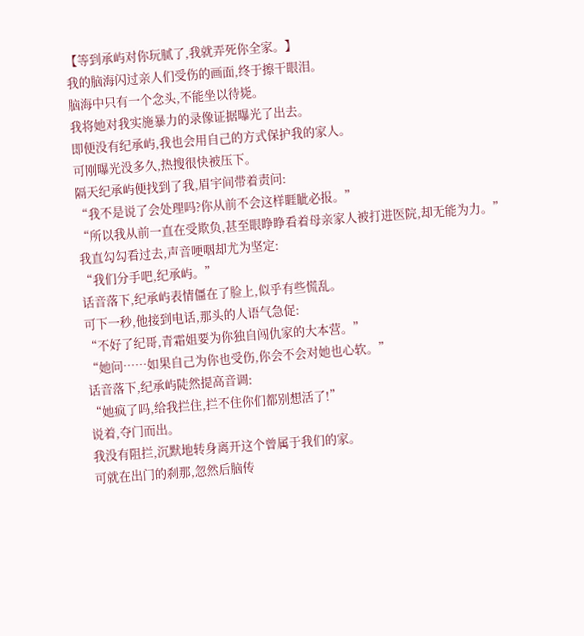【等到承屿对你玩腻了,我就弄死你全家。】
我的脑海闪过亲人们受伤的画面,终于擦干眼泪。
脑海中只有一个念头,不能坐以待毙。
我将她对我实施暴力的录像证据曝光了出去。
即便没有纪承屿,我也会用自己的方式保护我的家人。
可刚曝光没多久,热搜很快被压下。
隔天纪承屿便找到了我,眉宇间带着责问:
“我不是说了会处理吗?你从前不会这样睚眦必报。”
“所以我从前一直在受欺负,甚至眼睁睁看着母亲家人被打进医院,却无能为力。”
我直勾勾看过去,声音哽咽却尤为坚定:
“我们分手吧,纪承屿。”
话音落下,纪承屿表情僵在了脸上,似乎有些慌乱。
可下一秒,他接到电话,那头的人语气急促:
“不好了纪哥,青霜姐要为你独自闯仇家的大本营。”
“她问……如果自己为你也受伤,你会不会对她也心软。”
话音落下,纪承屿陡然提高音调:
“她疯了吗,给我拦住,拦不住你们都别想活了!”
说着,夺门而出。
我没有阻拦,沉默地转身离开这个曾属于我们的家。
可就在出门的刹那,忽然后脑传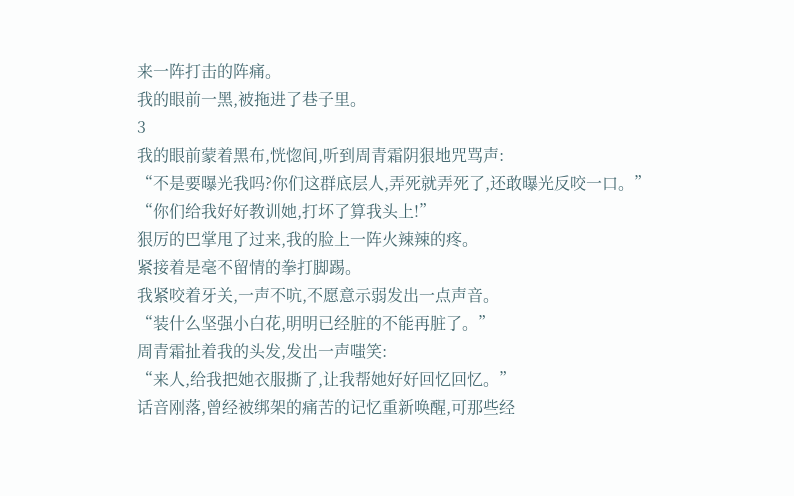来一阵打击的阵痛。
我的眼前一黑,被拖进了巷子里。
3
我的眼前蒙着黑布,恍惚间,听到周青霜阴狠地咒骂声:
“不是要曝光我吗?你们这群底层人,弄死就弄死了,还敢曝光反咬一口。”
“你们给我好好教训她,打坏了算我头上!”
狠厉的巴掌甩了过来,我的脸上一阵火辣辣的疼。
紧接着是毫不留情的拳打脚踢。
我紧咬着牙关,一声不吭,不愿意示弱发出一点声音。
“装什么坚强小白花,明明已经脏的不能再脏了。”
周青霜扯着我的头发,发出一声嗤笑:
“来人,给我把她衣服撕了,让我帮她好好回忆回忆。”
话音刚落,曾经被绑架的痛苦的记忆重新唤醒,可那些经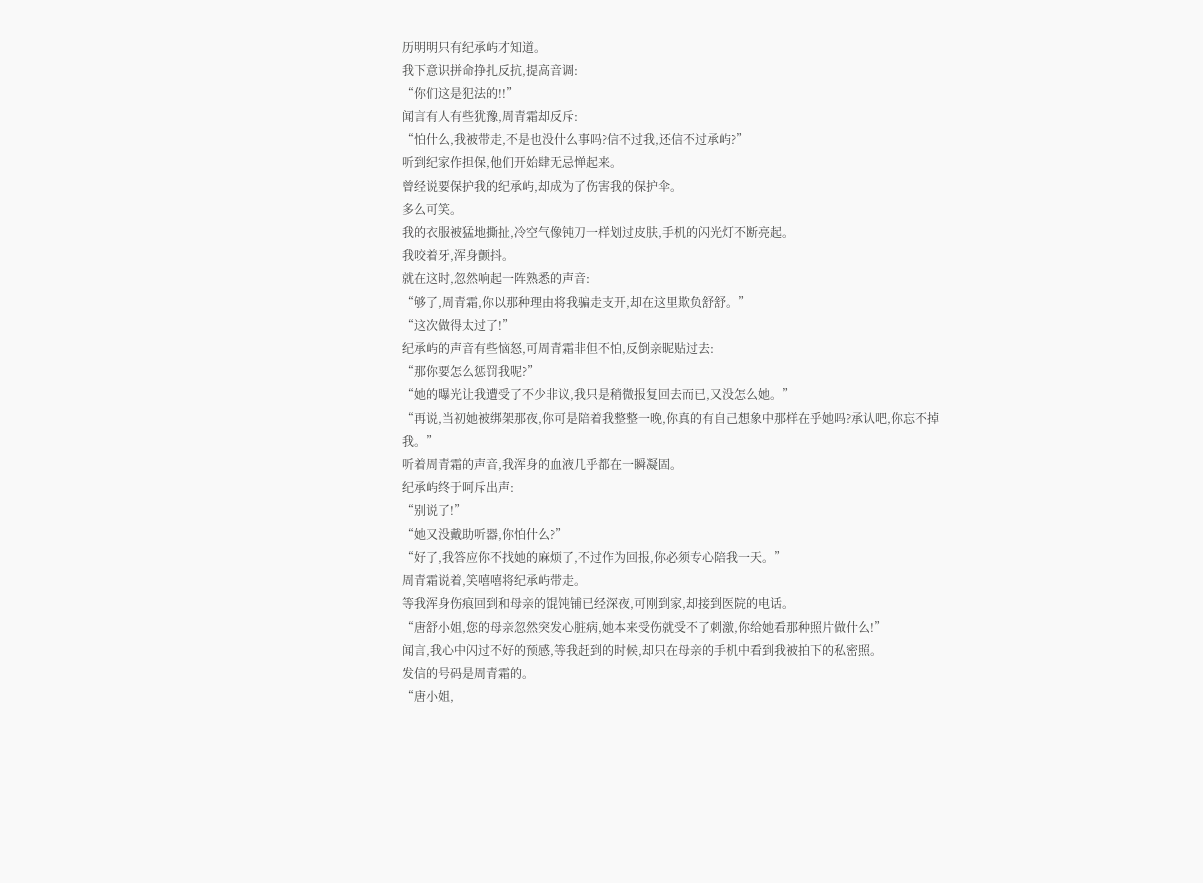历明明只有纪承屿才知道。
我下意识拼命挣扎反抗,提高音调:
“你们这是犯法的!!”
闻言有人有些犹豫,周青霜却反斥:
“怕什么,我被带走,不是也没什么事吗?信不过我,还信不过承屿?”
听到纪家作担保,他们开始肆无忌惮起来。
曾经说要保护我的纪承屿,却成为了伤害我的保护伞。
多么可笑。
我的衣服被猛地撕扯,冷空气像钝刀一样划过皮肤,手机的闪光灯不断亮起。
我咬着牙,浑身颤抖。
就在这时,忽然响起一阵熟悉的声音:
“够了,周青霜,你以那种理由将我骗走支开,却在这里欺负舒舒。”
“这次做得太过了!”
纪承屿的声音有些恼怒,可周青霜非但不怕,反倒亲昵贴过去:
“那你要怎么惩罚我呢?”
“她的曝光让我遭受了不少非议,我只是稍微报复回去而已,又没怎么她。”
“再说,当初她被绑架那夜,你可是陪着我整整一晚,你真的有自己想象中那样在乎她吗?承认吧,你忘不掉我。”
听着周青霜的声音,我浑身的血液几乎都在一瞬凝固。
纪承屿终于呵斥出声:
“别说了!”
“她又没戴助听器,你怕什么?”
“好了,我答应你不找她的麻烦了,不过作为回报,你必须专心陪我一天。”
周青霜说着,笑嘻嘻将纪承屿带走。
等我浑身伤痕回到和母亲的馄饨铺已经深夜,可刚到家,却接到医院的电话。
“唐舒小姐,您的母亲忽然突发心脏病,她本来受伤就受不了刺激,你给她看那种照片做什么!”
闻言,我心中闪过不好的预感,等我赶到的时候,却只在母亲的手机中看到我被拍下的私密照。
发信的号码是周青霜的。
“唐小姐,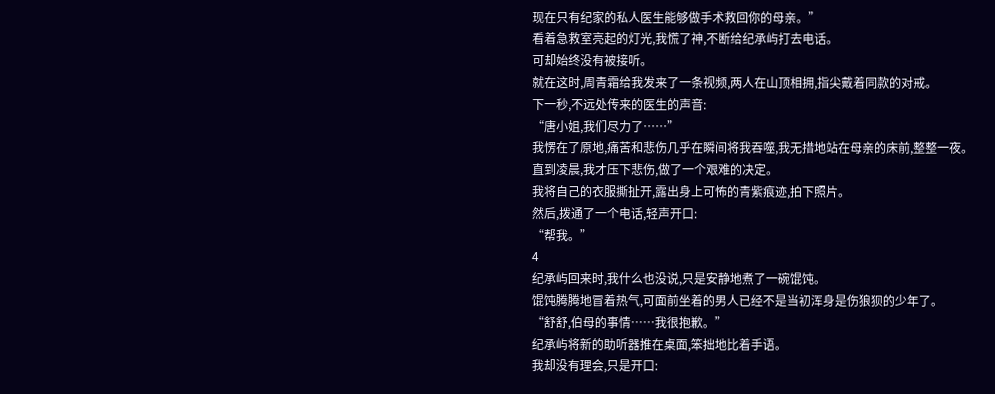现在只有纪家的私人医生能够做手术救回你的母亲。”
看着急救室亮起的灯光,我慌了神,不断给纪承屿打去电话。
可却始终没有被接听。
就在这时,周青霜给我发来了一条视频,两人在山顶相拥,指尖戴着同款的对戒。
下一秒,不远处传来的医生的声音:
“唐小姐,我们尽力了……”
我愣在了原地,痛苦和悲伤几乎在瞬间将我吞噬,我无措地站在母亲的床前,整整一夜。
直到凌晨,我才压下悲伤,做了一个艰难的决定。
我将自己的衣服撕扯开,露出身上可怖的青紫痕迹,拍下照片。
然后,拨通了一个电话,轻声开口:
“帮我。”
4
纪承屿回来时,我什么也没说,只是安静地煮了一碗馄饨。
馄饨腾腾地冒着热气,可面前坐着的男人已经不是当初浑身是伤狼狈的少年了。
“舒舒,伯母的事情……我很抱歉。”
纪承屿将新的助听器推在桌面,笨拙地比着手语。
我却没有理会,只是开口: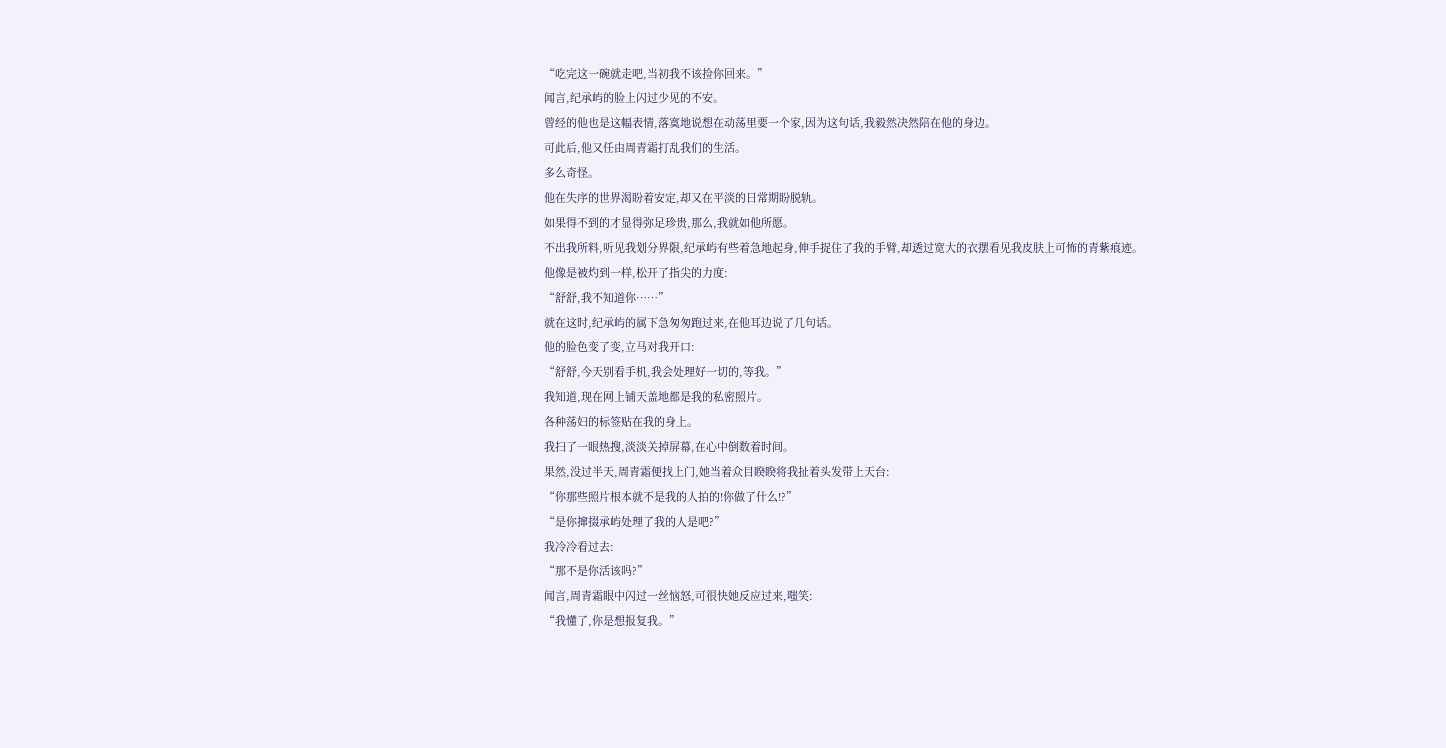“吃完这一碗就走吧,当初我不该捡你回来。”
闻言,纪承屿的脸上闪过少见的不安。
曾经的他也是这幅表情,落寞地说想在动荡里要一个家,因为这句话,我毅然决然陪在他的身边。
可此后,他又任由周青霜打乱我们的生活。
多么奇怪。
他在失序的世界渴盼着安定,却又在平淡的日常期盼脱轨。
如果得不到的才显得弥足珍贵,那么,我就如他所愿。
不出我所料,听见我划分界限,纪承屿有些着急地起身,伸手捉住了我的手臂,却透过宽大的衣摆看见我皮肤上可怖的青紫痕迹。
他像是被灼到一样,松开了指尖的力度:
“舒舒,我不知道你……”
就在这时,纪承屿的属下急匆匆跑过来,在他耳边说了几句话。
他的脸色变了变,立马对我开口:
“舒舒,今天别看手机,我会处理好一切的,等我。”
我知道,现在网上铺天盖地都是我的私密照片。
各种荡妇的标签贴在我的身上。
我扫了一眼热搜,淡淡关掉屏幕,在心中倒数着时间。
果然,没过半天,周青霜便找上门,她当着众目睽睽将我扯着头发带上天台:
“你那些照片根本就不是我的人拍的!你做了什么!?”
“是你撺掇承屿处理了我的人是吧?”
我冷冷看过去:
“那不是你活该吗?”
闻言,周青霜眼中闪过一丝恼怒,可很快她反应过来,嗤笑:
“我懂了,你是想报复我。”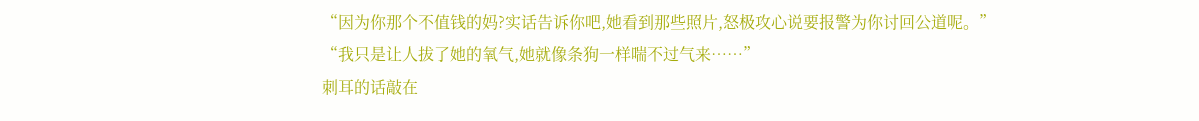“因为你那个不值钱的妈?实话告诉你吧,她看到那些照片,怒极攻心说要报警为你讨回公道呢。”
“我只是让人拔了她的氧气,她就像条狗一样喘不过气来……”
刺耳的话敲在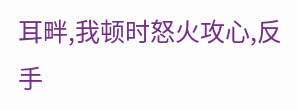耳畔,我顿时怒火攻心,反手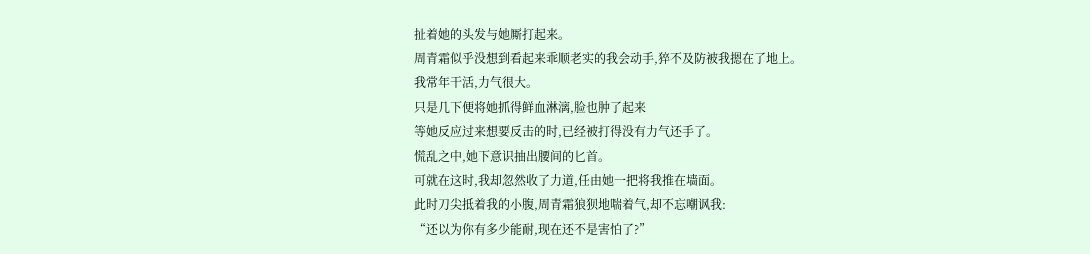扯着她的头发与她厮打起来。
周青霜似乎没想到看起来乖顺老实的我会动手,猝不及防被我摁在了地上。
我常年干活,力气很大。
只是几下便将她抓得鲜血淋漓,脸也肿了起来
等她反应过来想要反击的时,已经被打得没有力气还手了。
慌乱之中,她下意识抽出腰间的匕首。
可就在这时,我却忽然收了力道,任由她一把将我推在墙面。
此时刀尖抵着我的小腹,周青霜狼狈地喘着气,却不忘嘲讽我:
“还以为你有多少能耐,现在还不是害怕了?”